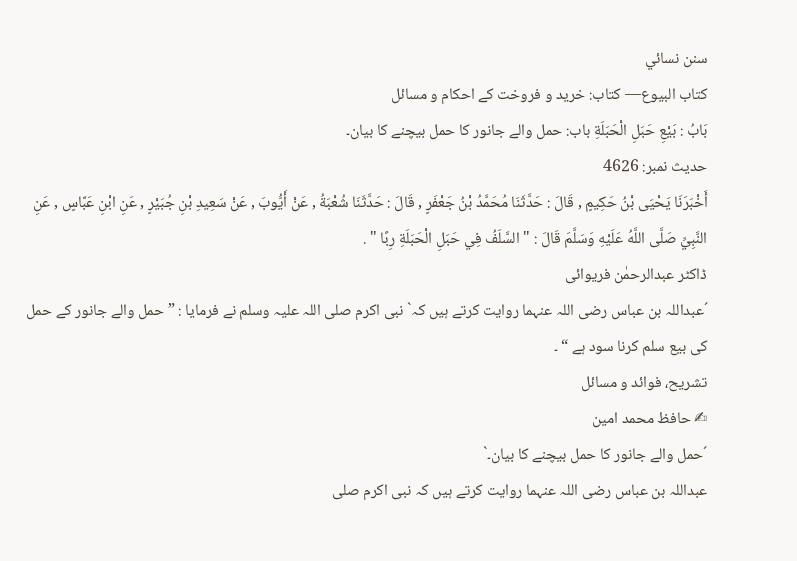سنن نسائي
كتاب البيوع— کتاب: خرید و فروخت کے احکام و مسائل
بَابُ : بَيْعِ حَبَلِ الْحَبَلَةِ باب: حمل والے جانور کا حمل بیچنے کا بیان۔
حدیث نمبر: 4626
أَخْبَرَنَا يَحْيَى بْنُ حَكِيمٍ , قَالَ : حَدَّثَنَا مُحَمَّدُ بْنُ جَعْفَرٍ , قَالَ : حَدَّثَنَا شُعْبَةُ , عَنْ أَيُّوبَ , عَنْ سَعِيدِ بْنِ جُبَيْرٍ , عَنِ ابْنِ عَبَّاسٍ , عَنِ النَّبِيِّ صَلَّى اللَّهُ عَلَيْهِ وَسَلَّمَ قَالَ : " السَّلَفُ فِي حَبَلِ الْحَبَلَةِ رِبًا " .
ڈاکٹر عبدالرحمٰن فریوائی
´عبداللہ بن عباس رضی اللہ عنہما روایت کرتے ہیں کہ` نبی اکرم صلی اللہ علیہ وسلم نے فرمایا : ” حمل والے جانور کے حمل کی بیع سلم کرنا سود ہے “ ۔
تشریح، فوائد و مسائل
✍ حافظ محمد امین
´حمل والے جانور کا حمل بیچنے کا بیان۔`
عبداللہ بن عباس رضی اللہ عنہما روایت کرتے ہیں کہ نبی اکرم صلی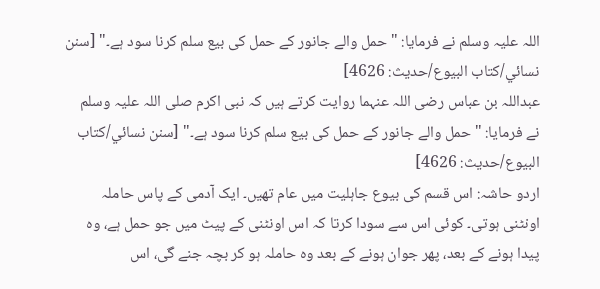اللہ علیہ وسلم نے فرمایا: " حمل والے جانور کے حمل کی بیع سلم کرنا سود ہے۔" [سنن نسائي/كتاب البيوع/حدیث: 4626]
عبداللہ بن عباس رضی اللہ عنہما روایت کرتے ہیں کہ نبی اکرم صلی اللہ علیہ وسلم نے فرمایا: " حمل والے جانور کے حمل کی بیع سلم کرنا سود ہے۔" [سنن نسائي/كتاب البيوع/حدیث: 4626]
اردو حاشہ: اس قسم کی بیوع جاہلیت میں عام تھیں۔ ایک آدمی کے پاس حاملہ اونٹنی ہوتی۔ کوئی اس سے سودا کرتا کہ اس اونٹنی کے پیٹ میں جو حمل ہے، وہ پیدا ہونے کے بعد، پھر جوان ہونے کے بعد وہ حاملہ ہو کر بچہ جنے گی، اس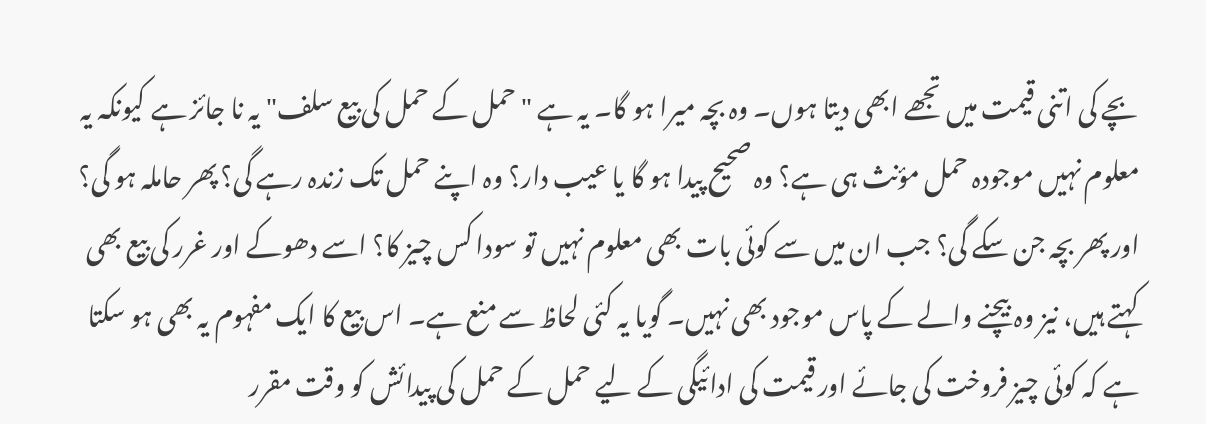بچے کی اتنی قیمت میں تجھے ابھی دیتا ہوں۔ وہ بچہ میرا ہو گا۔ یہ ہے "حمل کے حمل کی بیع سلف" یہ نا جائز ہے کیونکہ یہ معلوم نہیں موجودہ حمل مؤنث ہی ہے؟ وہ صحیح پیدا ہو گا یا عیب دار؟ وہ اپنے حمل تک زندہ رہے گی؟ پھر حاملہ ہو گی؟ اور پھر بچہ جن سکے گی؟ جب ان میں سے کوئی بات بھی معلوم نہیں تو سودا کس چیز کا؟ اسے دھوکے اور غرر کی بیع بھی کہتے ہیں، نیز وہ بیچنے والے کے پاس موجود بھی نہیں۔ گویا یہ کئی لحاظ سے منع ہے۔ اس بیع کا ایک مفہوم یہ بھی ہو سکتا ہے کہ کوئی چیز فروخت کی جائے اور قیمت کی ادائیگی کے لیے حمل کے حمل کی پیدائش کو وقت مقرر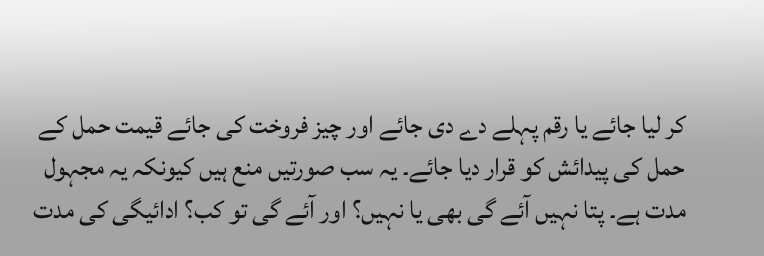کر لیا جائے یا رقم پہلے دے دی جائے اور چیز فروخت کی جائے قیمت حمل کے حمل کی پیدائش کو قرار دیا جائے۔ یہ سب صورتیں منع ہیں کیونکہ یہ مجہول مدت ہے۔ پتا نہیں آئے گی بھی یا نہیں؟ اور آئے گی تو کب؟ ادائیگی کی مدت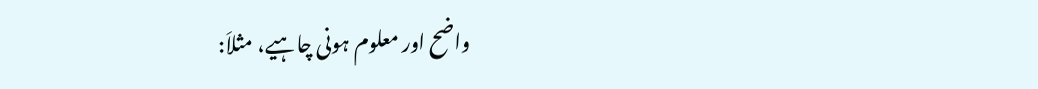واضح اور معلوم ہونی چاہیے، مثلاَ: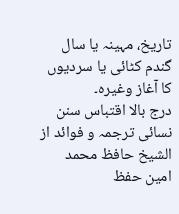تاریخ، مہینہ یا سال گندم کٹائی یا سردیوں کا آغاز وغیرہ۔
درج بالا اقتباس سنن نسائی ترجمہ و فوائد از الشیخ حافظ محمد امین حفظ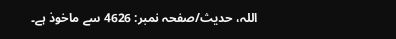اللہ، حدیث/صفحہ نمبر: 4626 سے ماخوذ ہے۔